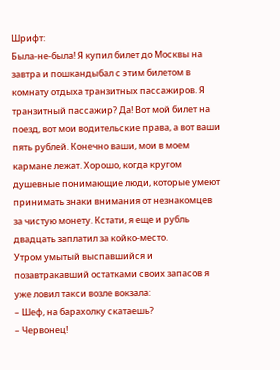Шрифт:
Была-не-была! Я купил билет до Москвы на завтра и пошкандыбал с этим билетом в комнату отдыха транзитных пассажиров. Я транзитный пассажир? Да! Вот мой билет на поезд, вот мои водительские права, а вот ваши пять рублей. Конечно ваши, мои в моем кармане лежат. Хорошо, когда кругом душевные понимающие люди, которые умеют принимать знаки внимания от незнакомцев за чистую монету. Кстати, я еще и рубль двадцать заплатил за койко-место.
Утром умытый выспавшийся и позавтракавший остатками своих запасов я уже ловил такси возле вокзала:
– Шеф, на барахолку скатаешь?
– Червонец!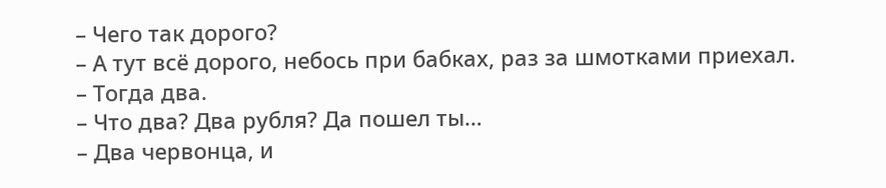– Чего так дорого?
– А тут всё дорого, небось при бабках, раз за шмотками приехал.
– Тогда два.
– Что два? Два рубля? Да пошел ты…
– Два червонца, и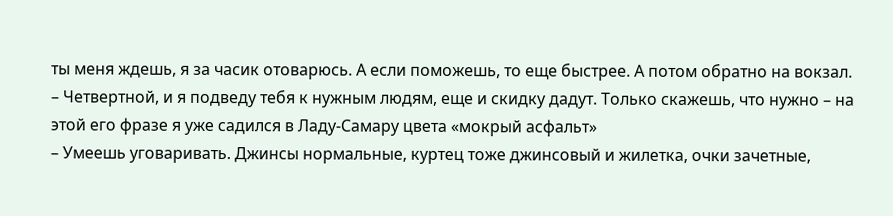ты меня ждешь, я за часик отоварюсь. А если поможешь, то еще быстрее. А потом обратно на вокзал.
– Четвертной, и я подведу тебя к нужным людям, еще и скидку дадут. Только скажешь, что нужно – на этой его фразе я уже садился в Ладу-Самару цвета «мокрый асфальт»
– Умеешь уговаривать. Джинсы нормальные, куртец тоже джинсовый и жилетка, очки зачетные,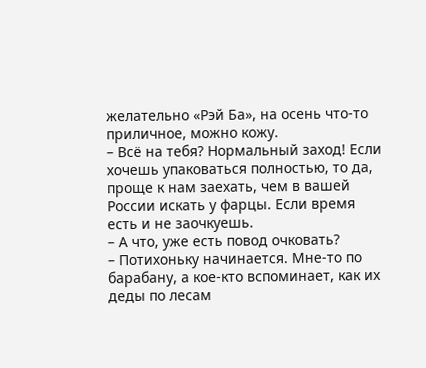желательно «Рэй Ба», на осень что-то приличное, можно кожу.
– Всё на тебя? Нормальный заход! Если хочешь упаковаться полностью, то да, проще к нам заехать, чем в вашей России искать у фарцы. Если время есть и не заочкуешь.
– А что, уже есть повод очковать?
– Потихоньку начинается. Мне-то по барабану, а кое-кто вспоминает, как их деды по лесам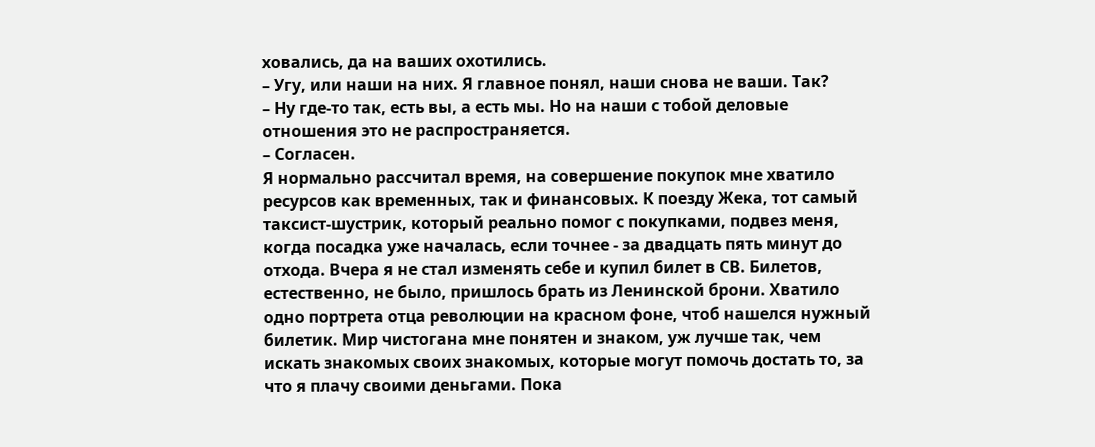ховались, да на ваших охотились.
– Угу, или наши на них. Я главное понял, наши снова не ваши. Так?
– Ну где-то так, есть вы, а есть мы. Но на наши с тобой деловые отношения это не распространяется.
– Согласен.
Я нормально рассчитал время, на совершение покупок мне хватило ресурсов как временных, так и финансовых. К поезду Жека, тот самый таксист-шустрик, который реально помог с покупками, подвез меня, когда посадка уже началась, если точнее - за двадцать пять минут до отхода. Вчера я не стал изменять себе и купил билет в СВ. Билетов, естественно, не было, пришлось брать из Ленинской брони. Хватило одно портрета отца революции на красном фоне, чтоб нашелся нужный билетик. Мир чистогана мне понятен и знаком, уж лучше так, чем искать знакомых своих знакомых, которые могут помочь достать то, за что я плачу своими деньгами. Пока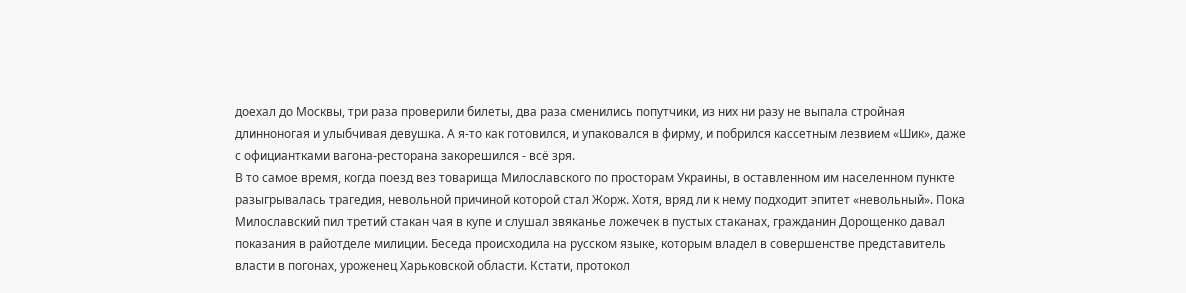доехал до Москвы, три раза проверили билеты, два раза сменились попутчики, из них ни разу не выпала стройная длинноногая и улыбчивая девушка. А я-то как готовился, и упаковался в фирму, и побрился кассетным лезвием «Шик», даже с официантками вагона-ресторана закорешился - всё зря.
В то самое время, когда поезд вез товарища Милославского по просторам Украины, в оставленном им населенном пункте разыгрывалась трагедия, невольной причиной которой стал Жорж. Хотя, вряд ли к нему подходит эпитет «невольный». Пока Милославский пил третий стакан чая в купе и слушал звяканье ложечек в пустых стаканах, гражданин Дорощенко давал показания в райотделе милиции. Беседа происходила на русском языке, которым владел в совершенстве представитель власти в погонах, уроженец Харьковской области. Кстати, протокол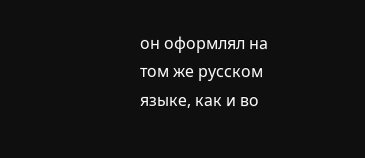он оформлял на том же русском языке, как и во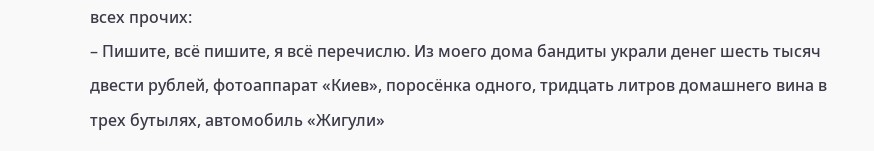всех прочих:
– Пишите, всё пишите, я всё перечислю. Из моего дома бандиты украли денег шесть тысяч двести рублей, фотоаппарат «Киев», поросёнка одного, тридцать литров домашнего вина в трех бутылях, автомобиль «Жигули»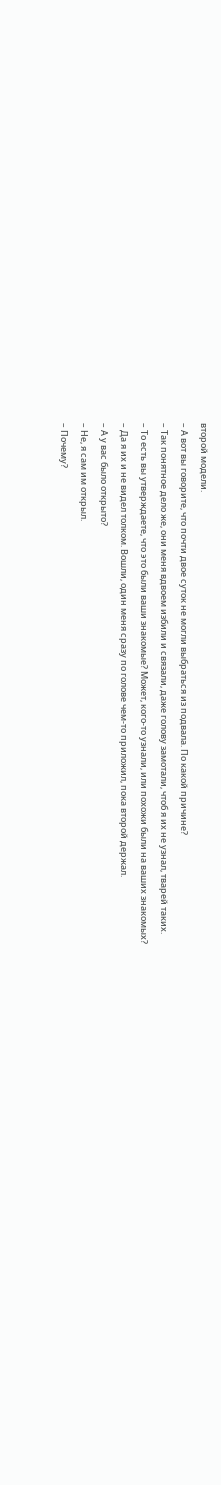второй модели.
– А вот вы говорите, что почти двое суток не могли выбраться из подвала. По какой причине?
– Так понятное дело же, они меня вдвоем избили и связали, даже голову замотали, чтоб я их не узнал, тварей таких.
– То есть вы утверждаете, что это были ваши знакомые? Может, кого-то узнали, или похожи были на ваших знакомых?
– Да я их и не видел толком. Вошли, один меня сразу по голове чем-то приложил, пока второй держал.
– А у вас было открыто?
– Не, я сам им открыл.
– Почему?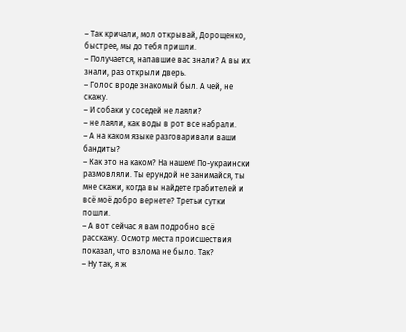– Так кричали, мол открывай, Дорощенко, быстрее, мы до тебя пришли.
– Получается, напавшие вас знали? А вы их знали, раз открыли дверь.
– Голос вроде знакомый был. А чей, не скажу.
– И собаки у соседей не лаяли?
– не лаяли, как воды в рот все набрали.
– А на каком языке разговаривали ваши бандиты?
– Как это на каком? На нашем! По-украински размовляли. Ты ерундой не занимайся, ты мне скажи, когда вы найдете грабителей и всё моё добро вернете? Третьи сутки пошли.
– А вот сейчас я вам подробно всё расскажу. Осмотр места происшествия показал, что взлома не было. Так?
– Ну так, я ж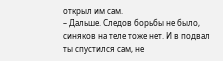открыл им сам.
– Дальше. Следов борьбы не было, синяков на теле тоже нет. И в подвал ты спустился сам, не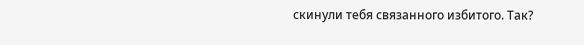скинули тебя связанного избитого. Так?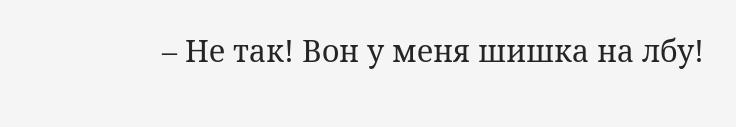– Не так! Вон у меня шишка на лбу!